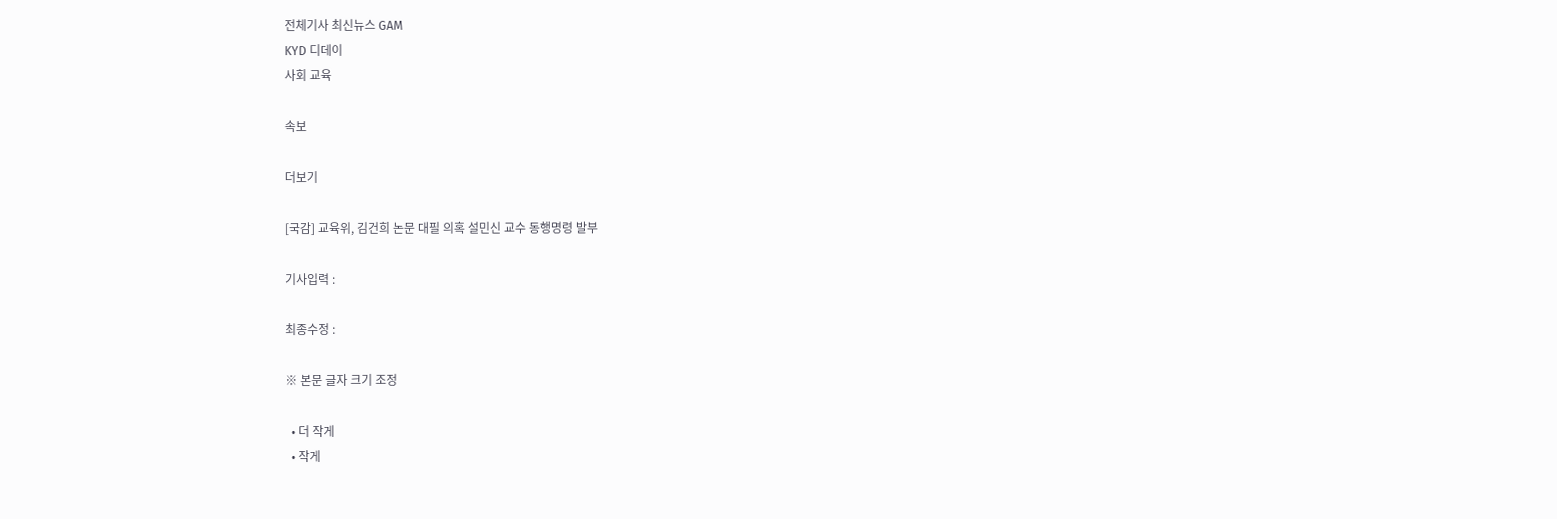전체기사 최신뉴스 GAM
KYD 디데이
사회 교육

속보

더보기

[국감] 교육위, 김건희 논문 대필 의혹 설민신 교수 동행명령 발부

기사입력 :

최종수정 :

※ 본문 글자 크기 조정

  • 더 작게
  • 작게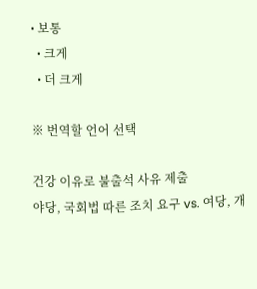• 보통
  • 크게
  • 더 크게

※ 번역할 언어 선택

건강 이유로 불출석 사유 제출
야당, 국회법 따른 조치 요구 vs. 여당, 개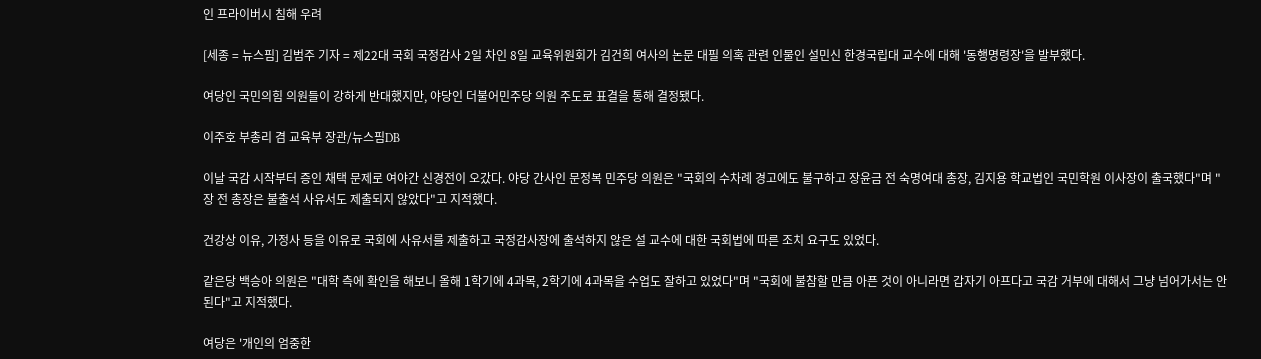인 프라이버시 침해 우려

[세종 = 뉴스핌] 김범주 기자 = 제22대 국회 국정감사 2일 차인 8일 교육위원회가 김건희 여사의 논문 대필 의혹 관련 인물인 설민신 한경국립대 교수에 대해 '동행명령장'을 발부했다.

여당인 국민의힘 의원들이 강하게 반대했지만, 야당인 더불어민주당 의원 주도로 표결을 통해 결정됐다.

이주호 부총리 겸 교육부 장관/뉴스핌DB

이날 국감 시작부터 증인 채택 문제로 여야간 신경전이 오갔다. 야당 간사인 문정복 민주당 의원은 "국회의 수차례 경고에도 불구하고 장윤금 전 숙명여대 총장, 김지용 학교법인 국민학원 이사장이 출국했다"며 "장 전 총장은 불출석 사유서도 제출되지 않았다"고 지적했다.

건강상 이유, 가정사 등을 이유로 국회에 사유서를 제출하고 국정감사장에 출석하지 않은 설 교수에 대한 국회법에 따른 조치 요구도 있었다.

같은당 백승아 의원은 "대학 측에 확인을 해보니 올해 1학기에 4과목, 2학기에 4과목을 수업도 잘하고 있었다"며 "국회에 불참할 만큼 아픈 것이 아니라면 갑자기 아프다고 국감 거부에 대해서 그냥 넘어가서는 안 된다"고 지적했다.

여당은 '개인의 엄중한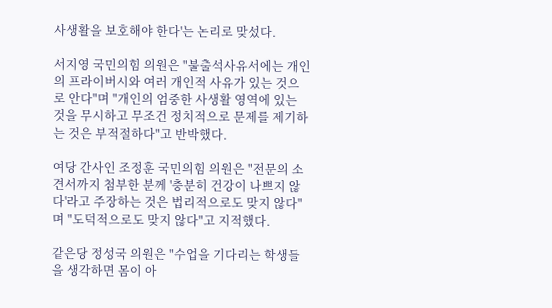사생활을 보호해야 한다'는 논리로 맞섰다.

서지영 국민의힘 의원은 "불출석사유서에는 개인의 프라이버시와 여러 개인적 사유가 있는 것으로 안다"며 "개인의 엄중한 사생활 영역에 있는 것을 무시하고 무조건 정치적으로 문제를 제기하는 것은 부적절하다"고 반박했다.

여당 간사인 조정훈 국민의힘 의원은 "전문의 소견서까지 첨부한 분께 '충분히 건강이 나쁘지 않다'라고 주장하는 것은 법리적으로도 맞지 않다"며 "도덕적으로도 맞지 않다"고 지적했다.

같은당 정성국 의원은 "수업을 기다리는 학생들을 생각하면 몸이 아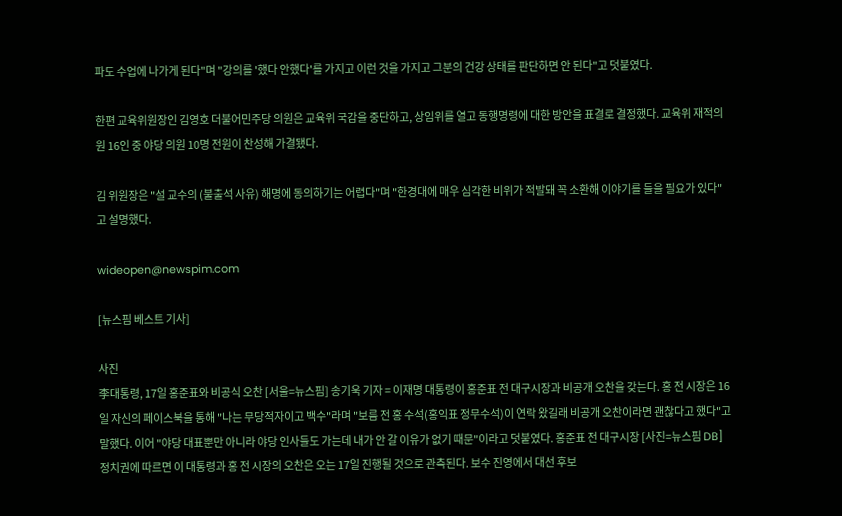파도 수업에 나가게 된다"며 "강의를 '했다 안했다'를 가지고 이런 것을 가지고 그분의 건강 상태를 판단하면 안 된다"고 덧붙였다.

한편 교육위원장인 김영호 더불어민주당 의원은 교육위 국감을 중단하고, 상임위를 열고 동행명령에 대한 방안을 표결로 결정했다. 교육위 재적의원 16인 중 야당 의원 10명 전원이 찬성해 가결됐다.

김 위원장은 "설 교수의 (불출석 사유) 해명에 동의하기는 어렵다"며 "한경대에 매우 심각한 비위가 적발돼 꼭 소환해 이야기를 들을 필요가 있다"고 설명했다.

wideopen@newspim.com

[뉴스핌 베스트 기사]

사진
李대통령, 17일 홍준표와 비공식 오찬 [서울=뉴스핌] 송기욱 기자 = 이재명 대통령이 홍준표 전 대구시장과 비공개 오찬을 갖는다. 홍 전 시장은 16일 자신의 페이스북을 통해 "나는 무당적자이고 백수"라며 "보름 전 홍 수석(홍익표 정무수석)이 연락 왔길래 비공개 오찬이라면 괜찮다고 했다"고 말했다. 이어 "야당 대표뿐만 아니라 야당 인사들도 가는데 내가 안 갈 이유가 없기 때문"이라고 덧붙였다. 홍준표 전 대구시장 [사진=뉴스핌 DB] 정치권에 따르면 이 대통령과 홍 전 시장의 오찬은 오는 17일 진행될 것으로 관측된다. 보수 진영에서 대선 후보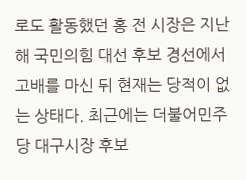로도 활동했던 홍 전 시장은 지난해 국민의힘 대선 후보 경선에서 고배를 마신 뒤 현재는 당적이 없는 상태다. 최근에는 더불어민주당 대구시장 후보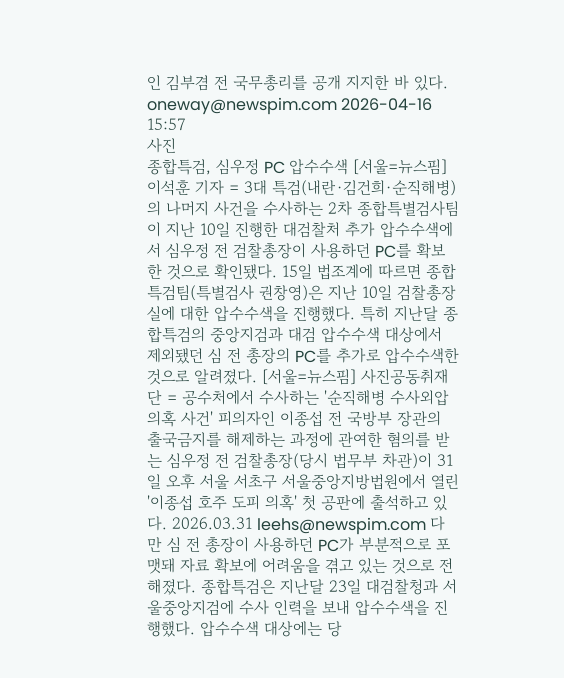인 김부겸 전 국무총리를 공개 지지한 바 있다. oneway@newspim.com 2026-04-16 15:57
사진
종합특검, 심우정 PC 압수수색 [서울=뉴스핌] 이석훈 기자 = 3대 특검(내란·김건희·순직해병)의 나머지 사건을 수사하는 2차 종합특별검사팀이 지난 10일 진행한 대검찰처 추가 압수수색에서 심우정 전 검찰총장이 사용하던 PC를 확보한 것으로 확인됐다. 15일 법조계에 따르면 종합 특검팀(특별검사 권창영)은 지난 10일 검찰총장실에 대한 압수수색을 진행했다. 특히 지난달 종합특검의 중앙지검과 대검 압수수색 대상에서 제외됐던 심 전 총장의 PC를 추가로 압수수색한 것으로 알려졌다. [서울=뉴스핌] 사진공동취재단 = 공수처에서 수사하는 '순직해병 수사외압 의혹 사건' 피의자인 이종섭 전 국방부 장관의 출국금지를 해제하는 과정에 관여한 혐의를 받는 심우정 전 검찰총장(당시 법무부 차관)이 31일 오후 서울 서초구 서울중앙지방법원에서 열린 '이종섭 호주 도피 의혹' 첫 공판에 출석하고 있다. 2026.03.31 leehs@newspim.com 다만 심 전 총장이 사용하던 PC가 부분적으로 포맷돼 자료 확보에 어려움을 겪고 있는 것으로 전해졌다. 종합특검은 지난달 23일 대검찰청과 서울중앙지검에 수사 인력을 보내 압수수색을 진행했다. 압수수색 대상에는 당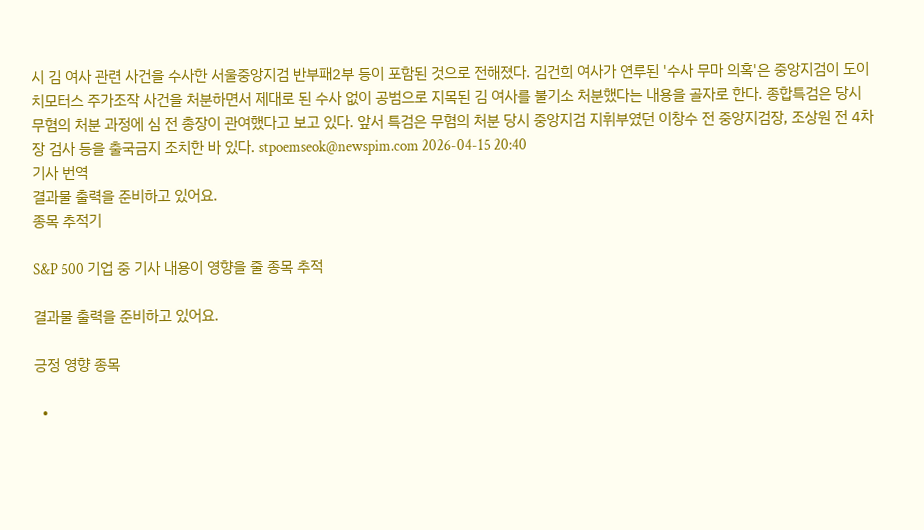시 김 여사 관련 사건을 수사한 서울중앙지검 반부패2부 등이 포함된 것으로 전해졌다. 김건희 여사가 연루된 '수사 무마 의혹'은 중앙지검이 도이치모터스 주가조작 사건을 처분하면서 제대로 된 수사 없이 공범으로 지목된 김 여사를 불기소 처분했다는 내용을 골자로 한다. 종합특검은 당시 무혐의 처분 과정에 심 전 총장이 관여했다고 보고 있다. 앞서 특검은 무혐의 처분 당시 중앙지검 지휘부였던 이창수 전 중앙지검장, 조상원 전 4차장 검사 등을 출국금지 조치한 바 있다. stpoemseok@newspim.com 2026-04-15 20:40
기사 번역
결과물 출력을 준비하고 있어요.
종목 추적기

S&P 500 기업 중 기사 내용이 영향을 줄 종목 추적

결과물 출력을 준비하고 있어요.

긍정 영향 종목

  •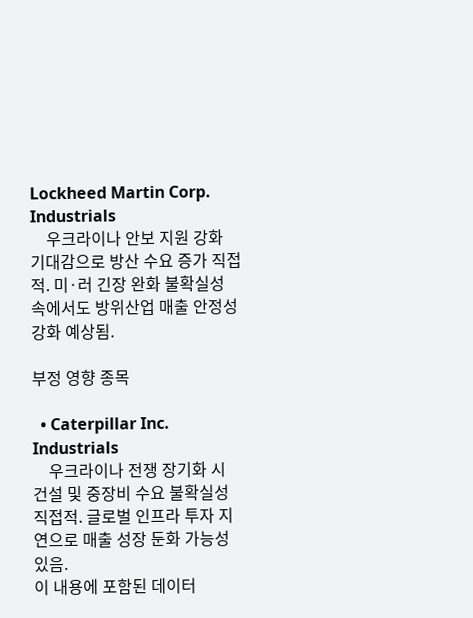Lockheed Martin Corp. Industrials
    우크라이나 안보 지원 강화 기대감으로 방산 수요 증가 직접적. 미·러 긴장 완화 불확실성 속에서도 방위산업 매출 안정성 강화 예상됨.

부정 영향 종목

  • Caterpillar Inc. Industrials
    우크라이나 전쟁 장기화 시 건설 및 중장비 수요 불확실성 직접적. 글로벌 인프라 투자 지연으로 매출 성장 둔화 가능성 있음.
이 내용에 포함된 데이터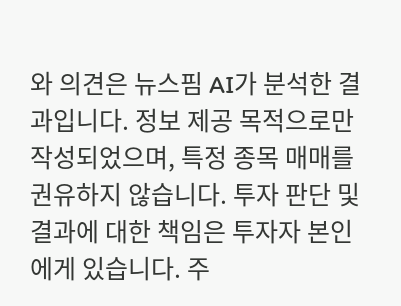와 의견은 뉴스핌 AI가 분석한 결과입니다. 정보 제공 목적으로만 작성되었으며, 특정 종목 매매를 권유하지 않습니다. 투자 판단 및 결과에 대한 책임은 투자자 본인에게 있습니다. 주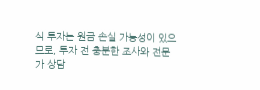식 투자는 원금 손실 가능성이 있으므로, 투자 전 충분한 조사와 전문가 상담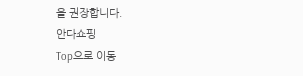을 권장합니다.
안다쇼핑
Top으로 이동